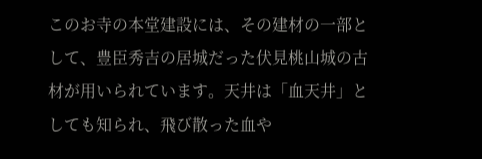このお寺の本堂建設には、その建材の一部として、豊臣秀吉の居城だった伏見桃山城の古材が用いられています。天井は「血天井」としても知られ、飛び散った血や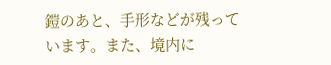鎧のあと、手形などが残っています。また、境内に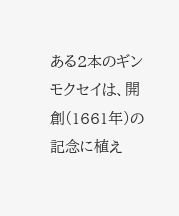ある2本のギンモクセイは、開創(1661年)の記念に植え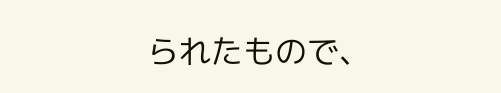られたもので、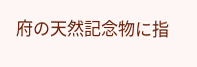府の天然記念物に指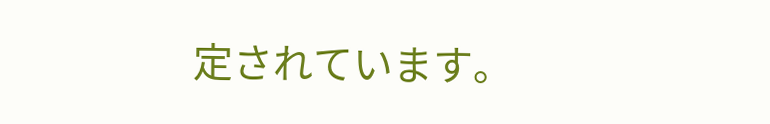定されています。